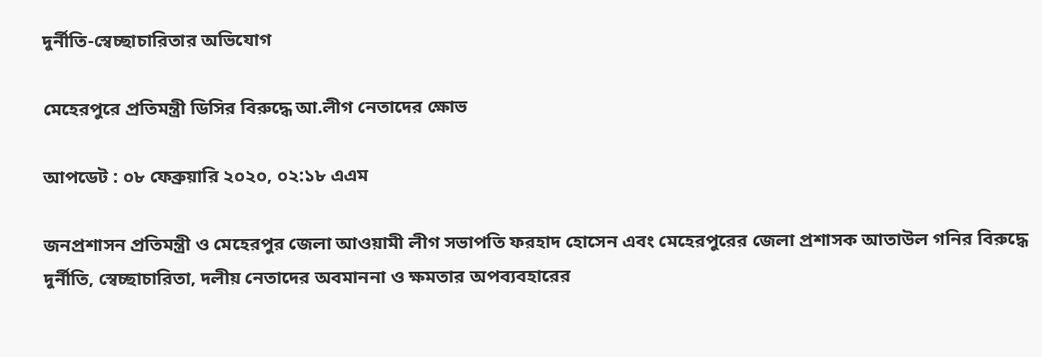দুর্নীতি-স্বেচ্ছাচারিতার অভিযোগ

মেহেরপুরে প্রতিমন্ত্রী ডিসির বিরুদ্ধে আ.লীগ নেতাদের ক্ষোভ

আপডেট : ০৮ ফেব্রুয়ারি ২০২০, ০২:১৮ এএম

জনপ্রশাসন প্রতিমন্ত্রী ও মেহেরপুর জেলা আওয়ামী লীগ সভাপতি ফরহাদ হোসেন এবং মেহেরপুরের জেলা প্রশাসক আতাউল গনির বিরুদ্ধে দুর্নীতি, স্বেচ্ছাচারিতা, দলীয় নেতাদের অবমাননা ও ক্ষমতার অপব্যবহারের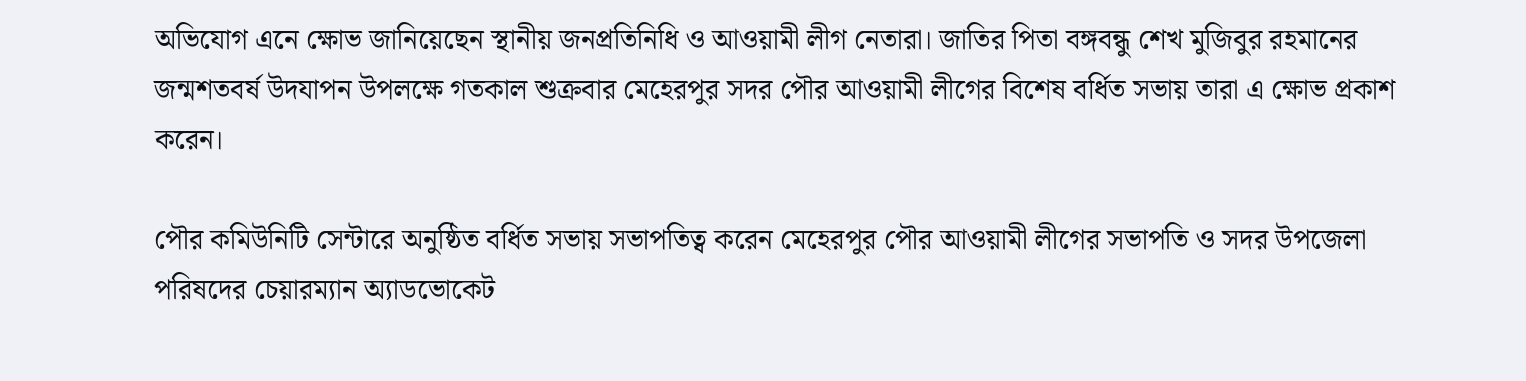অভিযোগ এনে ক্ষোভ জানিয়েছেন স্থানীয় জনপ্রতিনিধি ও আওয়ামী লীগ নেতারা। জাতির পিতা বঙ্গবন্ধু শেখ মুজিবুর রহমানের জন্মশতবর্ষ উদযাপন উপলক্ষে গতকাল শুক্রবার মেহেরপুর সদর পৌর আওয়ামী লীগের বিশেষ বর্ধিত সভায় তারা এ ক্ষোভ প্রকাশ করেন।

পৌর কমিউনিটি সেন্টারে অনুষ্ঠিত বর্ধিত সভায় সভাপতিত্ব করেন মেহেরপুর পৌর আওয়ামী লীগের সভাপতি ও সদর উপজেলা পরিষদের চেয়ারম্যান অ্যাডভোকেট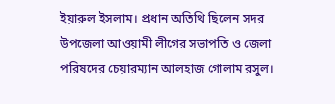ইয়ারুল ইসলাম। প্রধান অতিথি ছিলেন সদর উপজেলা আওয়ামী লীগের সভাপতি ও জেলা পরিষদের চেয়ারম্যান আলহাজ গোলাম রসুল।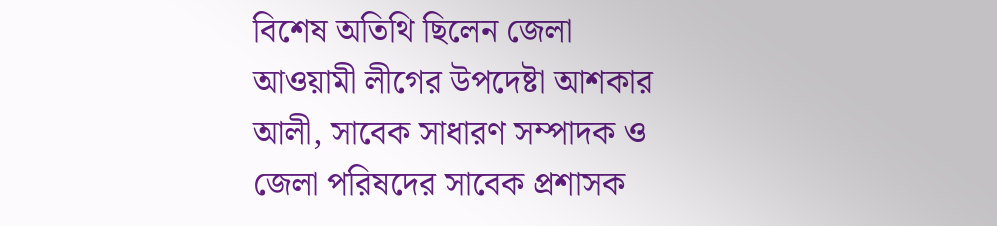বিশেষ অতিথি ছিলেন জেলা আওয়ামী লীগের উপদেষ্টা আশকার আলী, সাবেক সাধারণ সম্পাদক ও জেলা পরিষদের সাবেক প্রশাসক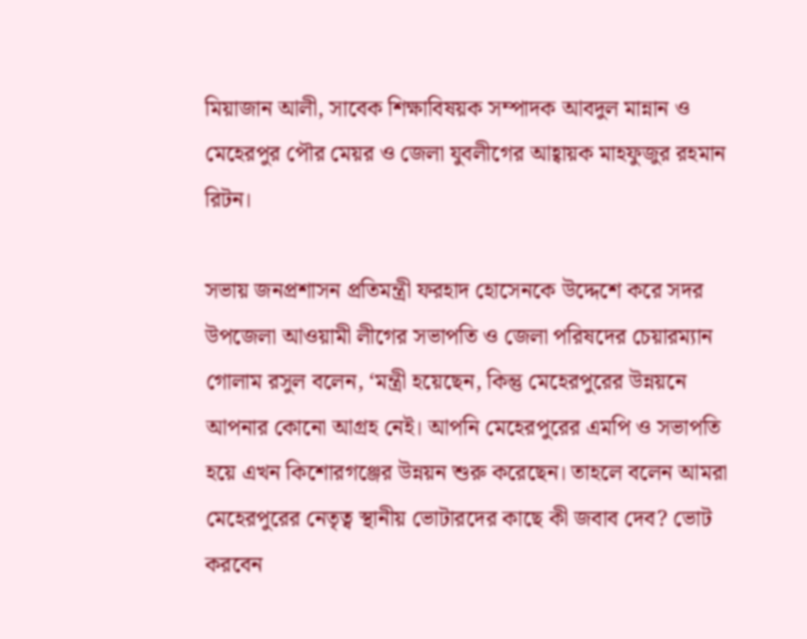মিয়াজান আলী, সাবেক শিক্ষাবিষয়ক সম্পাদক আবদুল মান্নান ও মেহেরপুর পৌর মেয়র ও জেলা যুবলীগের আহ্বায়ক মাহফুজুর রহমান রিটন।

সভায় জনপ্রশাসন প্রতিমন্ত্রী ফরহাদ হোসেনকে উদ্দেশে করে সদর উপজেলা আওয়ামী লীগের সভাপতি ও জেলা পরিষদের চেয়ারম্যান গোলাম রসুল বলেন, ‘মন্ত্রী হয়েছেন, কিন্তু মেহেরপুরের উন্নয়নে আপনার কোনো আগ্রহ নেই। আপনি মেহেরপুরের এমপি ও সভাপতি হয়ে এখন কিশোরগঞ্জের উন্নয়ন শুরু করেছেন। তাহলে বলেন আমরা মেহেরপুরের নেতৃত্ব স্থানীয় ভোটারদের কাছে কী জবাব দেব? ভোট করবেন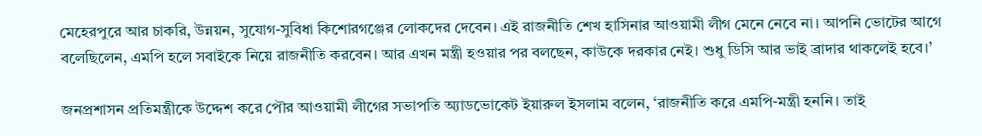মেহেরপুরে আর চাকরি, উন্নয়ন, সুযোগ-সুবিধা কিশোরগঞ্জের লোকদের দেবেন। এই রাজনীতি শেখ হাসিনার আওয়ামী লীগ মেনে নেবে না। আপনি ভোটের আগে বলেছিলেন, এমপি হলে সবাইকে নিয়ে রাজনীতি করবেন। আর এখন মন্ত্রী হওয়ার পর বলছেন, কাউকে দরকার নেই। শুধু ডিসি আর ভাই ব্রাদার থাকলেই হবে।’

জনপ্রশাসন প্রতিমন্ত্রীকে উদ্দেশ করে পৌর আওয়ামী লীগের সভাপতি অ্যাডভোকেট ইয়ারুল ইসলাম বলেন, ‘রাজনীতি করে এমপি-মন্ত্রী হননি। তাই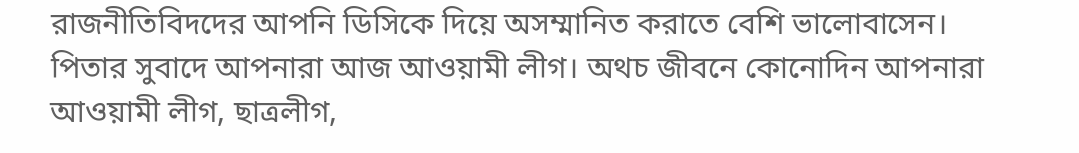রাজনীতিবিদদের আপনি ডিসিকে দিয়ে অসম্মানিত করাতে বেশি ভালোবাসেন। পিতার সুবাদে আপনারা আজ আওয়ামী লীগ। অথচ জীবনে কোনোদিন আপনারা আওয়ামী লীগ, ছাত্রলীগ,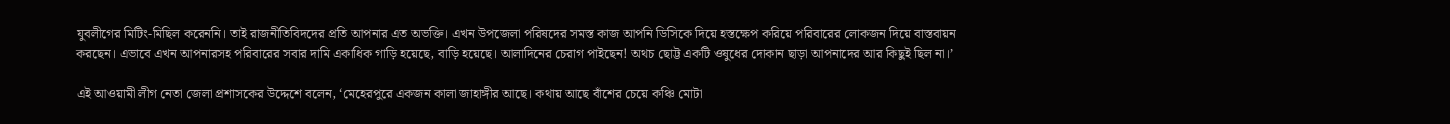যুবলীগের মিটিং-মিছিল করেননি। তাই রাজনীতিবিদদের প্রতি আপনার এত অভক্তি। এখন উপজেলা পরিষদের সমস্ত কাজ আপনি ডিসিকে দিয়ে হস্তক্ষেপ করিয়ে পরিবারের লোকজন দিয়ে বাস্তবায়ন করছেন। এভাবে এখন আপনারসহ পরিবারের সবার দামি একাধিক গাড়ি হয়েছে, বাড়ি হয়েছে। আলাদিনের চেরাগ পাইছেন! অথচ ছোট্ট একটি ওষুধের দোকান ছাড়া আপনাদের আর কিছুই ছিল না।’

এই আওয়ামী লীগ নেতা জেলা প্রশাসকের উদ্দেশে বলেন, ‘মেহেরপুরে একজন কালা জাহাঙ্গীর আছে। কথায় আছে বাঁশের চেয়ে কঞ্চি মোটা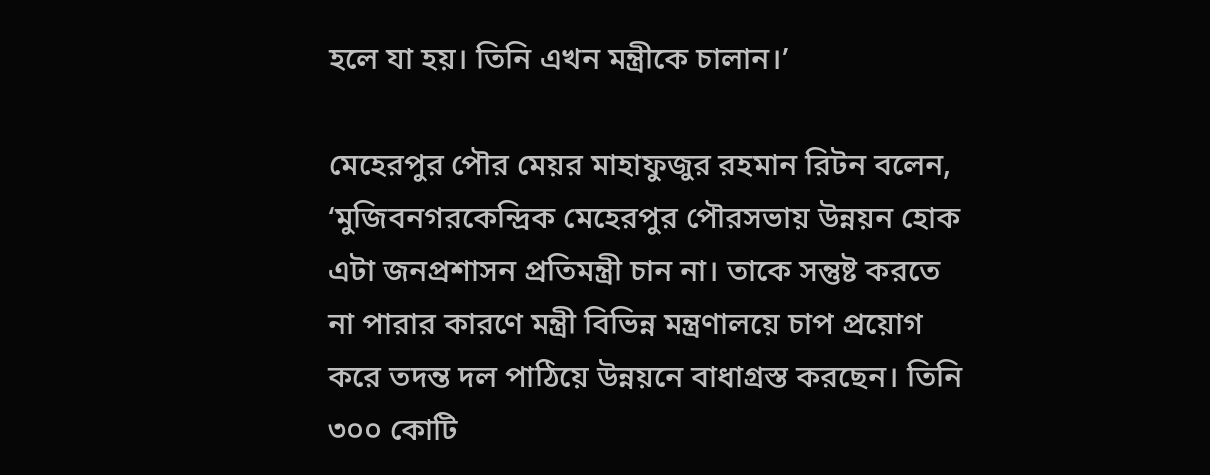হলে যা হয়। তিনি এখন মন্ত্রীকে চালান।’

মেহেরপুর পৌর মেয়র মাহাফুজুর রহমান রিটন বলেন, ‘মুজিবনগরকেন্দ্রিক মেহেরপুর পৌরসভায় উন্নয়ন হোক এটা জনপ্রশাসন প্রতিমন্ত্রী চান না। তাকে সন্তুষ্ট করতে না পারার কারণে মন্ত্রী বিভিন্ন মন্ত্রণালয়ে চাপ প্রয়োগ করে তদন্ত দল পাঠিয়ে উন্নয়নে বাধাগ্রস্ত করছেন। তিনি ৩০০ কোটি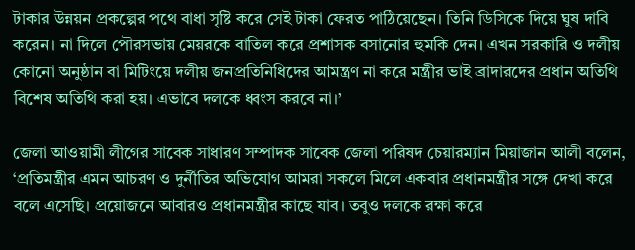টাকার উন্নয়ন প্রকল্পের পথে বাধা সৃষ্টি করে সেই টাকা ফেরত পাঠিয়েছেন। তিনি ডিসিকে দিয়ে ঘুষ দাবি করেন। না দিলে পৌরসভায় মেয়রকে বাতিল করে প্রশাসক বসানোর হুমকি দেন। এখন সরকারি ও দলীয় কোনো অনুষ্ঠান বা মিটিংয়ে দলীয় জনপ্রতিনিধিদের আমন্ত্রণ না করে মন্ত্রীর ভাই ব্রাদারদের প্রধান অতিথি বিশেষ অতিথি করা হয়। এভাবে দলকে ধ্বংস করবে না।’

জেলা আওয়ামী লীগের সাবেক সাধারণ সম্পাদক সাবেক জেলা পরিষদ চেয়ারম্যান মিয়াজান আলী বলেন, ‘প্রতিমন্ত্রীর এমন আচরণ ও দুর্নীতির অভিযোগ আমরা সকলে মিলে একবার প্রধানমন্ত্রীর সঙ্গে দেখা করে বলে এসেছি। প্রয়োজনে আবারও প্রধানমন্ত্রীর কাছে যাব। তবুও দলকে রক্ষা করে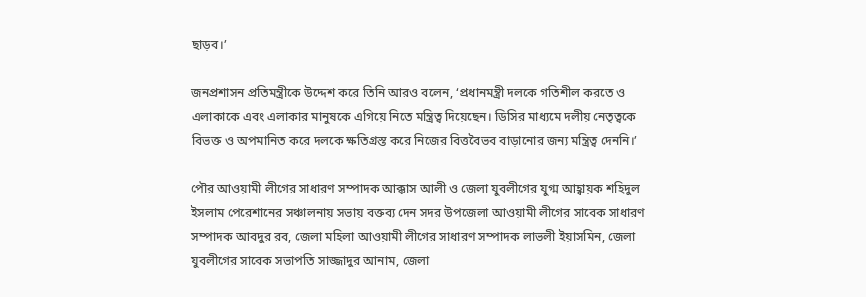ছাড়ব।’

জনপ্রশাসন প্রতিমন্ত্রীকে উদ্দেশ করে তিনি আরও বলেন, ‘প্রধানমন্ত্রী দলকে গতিশীল করতে ও এলাকাকে এবং এলাকার মানুষকে এগিয়ে নিতে মন্ত্রিত্ব দিয়েছেন। ডিসির মাধ্যমে দলীয় নেতৃত্বকে বিভক্ত ও অপমানিত করে দলকে ক্ষতিগ্রস্ত করে নিজের বিত্তবৈভব বাড়ানোর জন্য মন্ত্রিত্ব দেননি।’

পৌর আওয়ামী লীগের সাধারণ সম্পাদক আক্কাস আলী ও জেলা যুবলীগের যুগ্ম আহ্বায়ক শহিদুল ইসলাম পেরেশানের সঞ্চালনায় সভায় বক্তব্য দেন সদর উপজেলা আওয়ামী লীগের সাবেক সাধারণ সম্পাদক আবদুর রব, জেলা মহিলা আওয়ামী লীগের সাধারণ সম্পাদক লাভলী ইয়াসমিন, জেলা যুবলীগের সাবেক সভাপতি সাজ্জাদুর আনাম, জেলা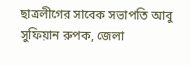ছাত্রলীগের সাবেক সভাপতি আবু সুফিয়ান রুপক, জেলা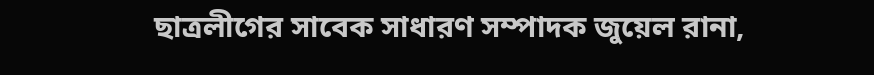ছাত্রলীগের সাবেক সাধারণ সম্পাদক জুয়েল রানা,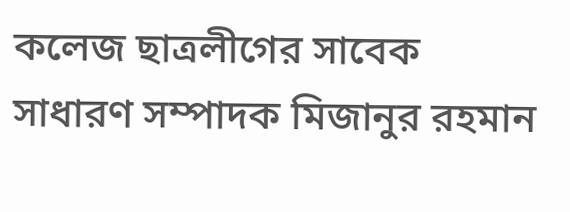কলেজ ছাত্রলীগের সাবেক সাধারণ সম্পাদক মিজানুর রহমান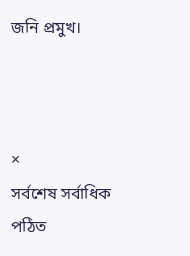জনি প্রমুখ।



×
সর্বশেষ সর্বাধিক পঠিত